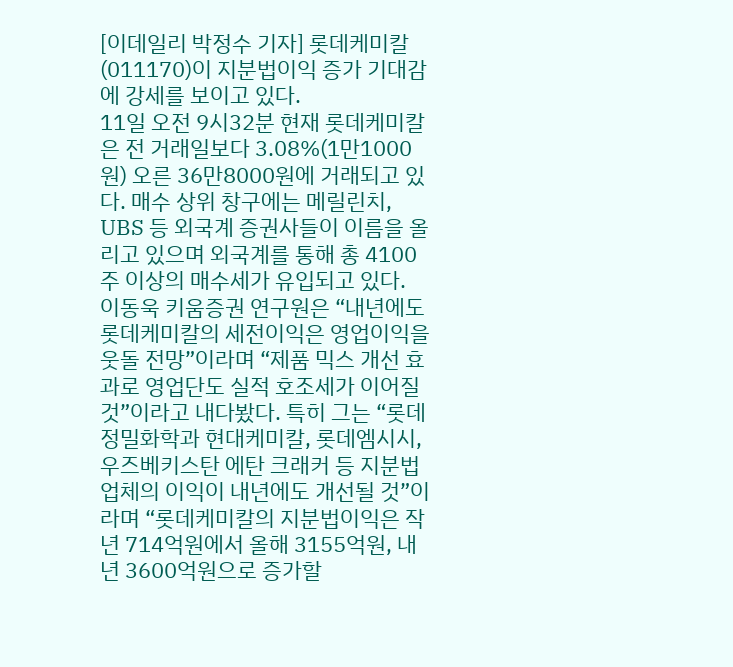[이데일리 박정수 기자] 롯데케미칼(011170)이 지분법이익 증가 기대감에 강세를 보이고 있다.
11일 오전 9시32분 현재 롯데케미칼은 전 거래일보다 3.08%(1만1000원) 오른 36만8000원에 거래되고 있다. 매수 상위 창구에는 메릴린치, UBS 등 외국계 증권사들이 이름을 올리고 있으며 외국계를 통해 총 4100주 이상의 매수세가 유입되고 있다.
이동욱 키움증권 연구원은 “내년에도 롯데케미칼의 세전이익은 영업이익을 웃돌 전망”이라며 “제품 믹스 개선 효과로 영업단도 실적 호조세가 이어질 것”이라고 내다봤다. 특히 그는 “롯데정밀화학과 현대케미칼, 롯데엠시시, 우즈베키스탄 에탄 크래커 등 지분법 업체의 이익이 내년에도 개선될 것”이라며 “롯데케미칼의 지분법이익은 작년 714억원에서 올해 3155억원, 내년 3600억원으로 증가할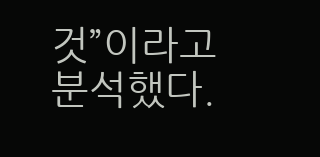것”이라고 분석했다.